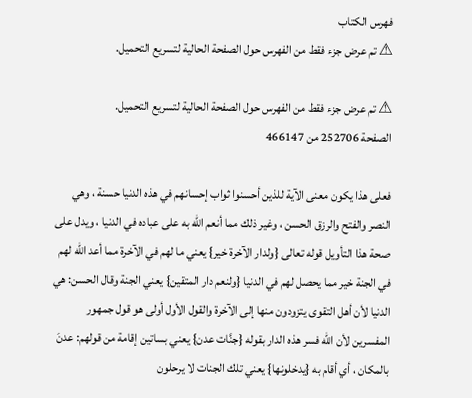فهرس الكتاب
⚠ تم عرض جزء فقط من الفهرس حول الصفحة الحالية لتسريع التحميل.

⚠ تم عرض جزء فقط من الفهرس حول الصفحة الحالية لتسريع التحميل.
الصفحة 252706 من 466147

فعلى هذا يكون معنى الآية للذين أحسنوا ثواب إحسانهم في هذه الدنيا حسنة ، وهي النصر والفتح والرزق الحسن ، وغير ذلك مما أنعم الله به على عباده في الدنيا ، ويدل على صحة هذا التأويل قوله تعالى {ولدار الآخرة خير} يعني ما لهم في الآخرة مما أعد الله لهم في الجنة خير مما يحصل لهم في الدنيا {ولنعم دار المتقين} يعني الجنة وقال الحسن: هي الدنيا لأن أهل التقوى يتزودون منها إلى الآخرة والقول الأول أولى هو قول جمهور المفسرين لأن الله فسر هذه الدار بقوله {جنَّات عدن} يعني بساتين إقامة من قولهم: عدنَ بالمكان ، أي أقام به {يدخلونها} يعني تلك الجنات لا يرحلون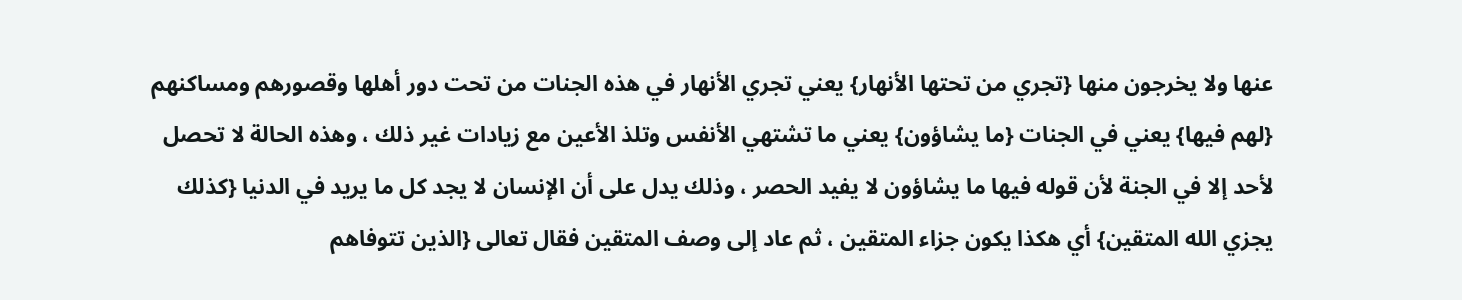عنها ولا يخرجون منها {تجري من تحتها الأنهار} يعني تجري الأنهار في هذه الجنات من تحت دور أهلها وقصورهم ومساكنهم {لهم فيها} يعني في الجنات {ما يشاؤون} يعني ما تشتهي الأنفس وتلذ الأعين مع زيادات غير ذلك ، وهذه الحالة لا تحصل لأحد إلا في الجنة لأن قوله فيها ما يشاؤون لا يفيد الحصر ، وذلك يدل على أن الإنسان لا يجد كل ما يريد في الدنيا {كذلك يجزي الله المتقين} أي هكذا يكون جزاء المتقين ، ثم عاد إلى وصف المتقين فقال تعالى {الذين تتوفاهم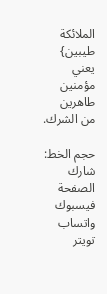الملائكة طيبين} يعني مؤمنين طاهرين من الشرك.

حجم الخط:
شارك الصفحة
فيسبوك واتساب تويتر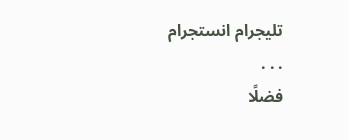تليجرام انستجرام
. . .
فضلًا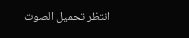انتظر تحميل الصوت